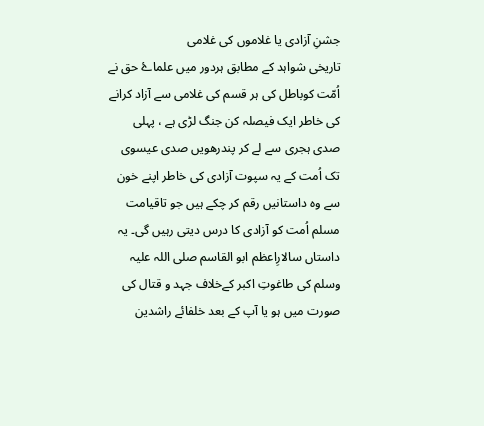جشنِ آزادی یا غلاموں کی غلامی
تاریخی شواہد کے مطابق ہردور میں علماۓ حق نے اُمّت کوباطل کی ہر قسم کی غلامی سے آزاد کرانے کی خاطر ایک فیصلہ کن جنگ لڑی ہے ، پہلی صدی ہجری سے لے کر پندرھویں صدی عیسوی تک اُمت کے یہ سپوت آزادی کی خاطر اپنے خون سے وہ داستانیں رقم کر چکے ہیں جو تاقیامت مسلم اُمت کو آزادی کا درس دیتی رہیں گی۔ یہ داستاں سالارِاعظم ابو القاسم صلی اللہ علیہ وسلم کی طاغوتِ اکبر کےخلاف جہد و قتال کی صورت میں ہو یا آپ کے بعد خلفائے راشدین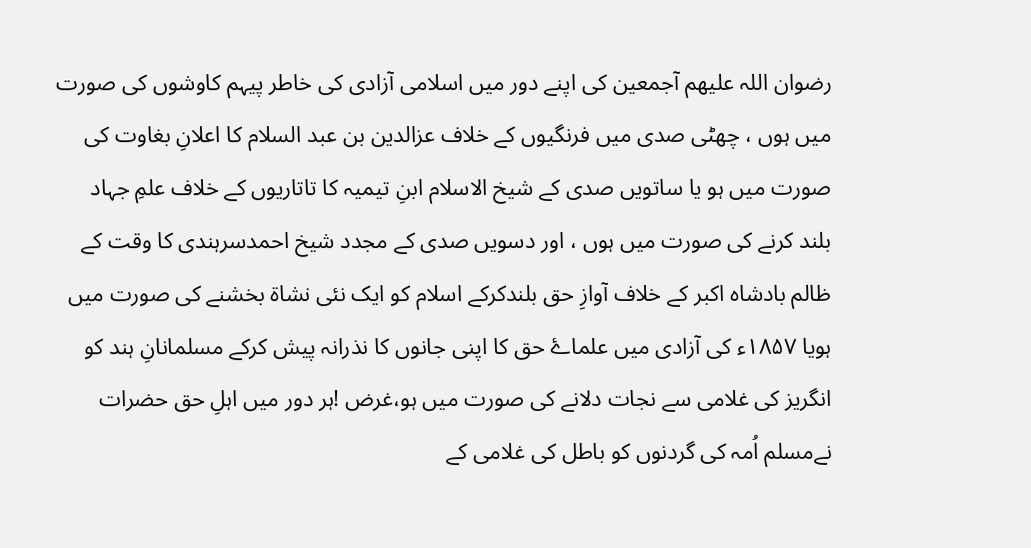رضوان اللہ علیھم آجمعین کی اپنے دور میں اسلامی آزادی کی خاطر پیہم کاوشوں کی صورت میں ہوں ، چھٹی صدی میں فرنگیوں کے خلاف عزالدین بن عبد السلام کا اعلانِ بغاوت کی صورت میں ہو یا ساتویں صدی کے شیخ الاسلام ابنِ تیمیہ کا تاتاریوں کے خلاف علمِ جہاد بلند کرنے کی صورت میں ہوں ، اور دسویں صدی کے مجدد شیخ احمدسرہندی کا وقت کے ظالم بادشاہ اکبر کے خلاف آوازِ حق بلندکرکے اسلام کو ایک نئی نشاة بخشنے کی صورت میں ہویا ۱۸۵۷ء کی آزادی میں علماۓ حق کا اپنی جانوں کا نذرانہ پیش کرکے مسلمانانِ ہند کو انگریز کی غلامی سے نجات دلانے کی صورت میں ہو،غرض !ہر دور میں اہلِ حق حضرات نےمسلم اُمہ کی گردنوں کو باطل کی غلامی کے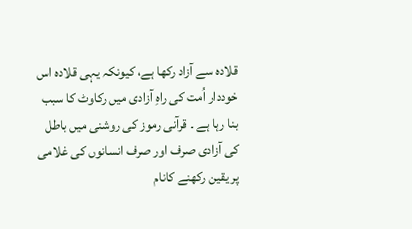قلادہ سے آزاد رکھا ہے، کیونکہ یہی قلادہ اس خوددار اُمت کی راہِ آزادی میں رکاوٹ کا سبب بنا رہا ہے ۔ قرآنی رموز کی روشنی میں باطل کی آزادی صرف اور صرف انسانوں کی غلامی پر یقین رکھنے کانام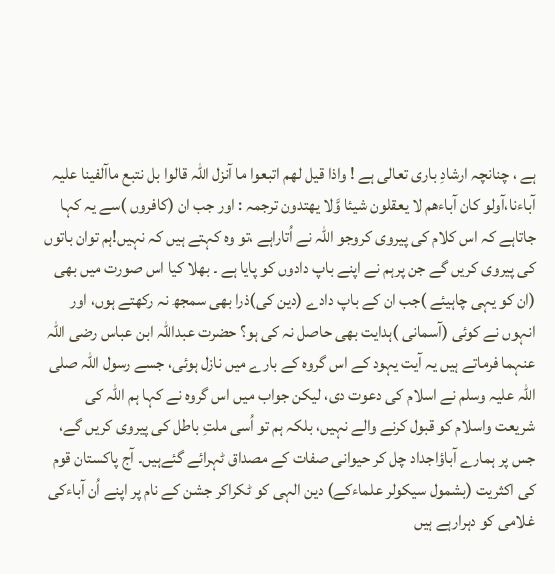ہے ، چنانچہ ارشادِ باری تعالی ہے ! واذا قیل لھم اتبعوا ما آنزل اللہ قالوا بل نتبع ماآلفینا علیہ آباءنا،آولو کان آباءھم لا یعقلون شیئا وَّلا یھتدون ترجمہ : اور جب ان (کافروں )سے یہ کہا جاتاہے کہ اس کلام کی پیروی کروجو اللہ نے اُتاراہے ،تو وہ کہتے ہیں کہ نہیں!ہم توان باتوں کی پیروی کریں گے جن پرہم نے اپنے باپ دادوں کو پایا ہے ۔ بھلا کیا اس صورت میں بھی (ان کو یہی چاہیئے )جب ان کے باپ دادے (دین کی)ذرا بھی سمجھ نہ رکھتے ہوں، اور انہوں نے کوئی (آسمانی )ہدایت بھی حاصل نہ کی ہو؟ حضرت عبداللہ ابن عباس رضی اللہ عنہما فرماتے ہیں یہ آیت یہود کے اس گروہ کے بارے میں نازل ہوئی، جسے رسول اللہ صلی اللہ علیہ وسلم نے اسلام کی دعوت دی، لیکن جواب میں اس گروہ نے کہا ہم اللہ کی شریعت واسلام کو قبول کرنے والے نہیں، بلکہ ہم تو اُسی ملتِ باطل کی پیروی کریں گے، جس پر ہمارے آباؤاجداد چل کر حيوانى صفات كے مصداق ٹہرائے گئےہیں۔ آج پاکستان قوم کی اکثریت (بشمول سیکولر علماءکے) دین الہی کو ٹکراکر جشن کے نام پر اپنے اُن آباءکی غلامی کو دہرارہے ہیں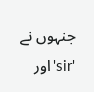جنہوں نے 'sir'اور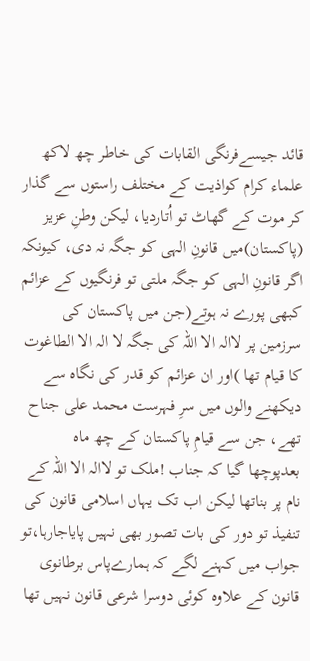قائد جیسےفرنگی القابات کی خاطر چھ لاکھ علماء کرام کواذیت کے مختلف راستوں سے گذار کر موت کے گھاٹ تو اُتاردیا، لیکن وطنِ عزیز (پاکستان)میں قانونِ الہی کو جگہ نہ دی، کیونکہ اگر قانونِ الہی کو جگہ ملتی تو فرنگیوں کے عزائم کبھی پورے نہ ہوتے(جن میں پاکستان کی سرزمین پر لاالہ الا اللہ کی جگہ لا الہ الا الطاغوت کا قیام تھا )اور ان عزائم کو قدر کی نگاہ سے دیکھنے والوں میں سرِ فہرست محمد علی جناح تھے، جن سے قیامِ پاکستان کے چھ ماہ بعدپوچھا گیا کہ جناب !ملک تو لاالہ الا اللہ کے نام پر بناتھا لیکن اب تک یہاں اسلامی قانون کی تنفیذ تو دور کی بات تصور بھی نہیں پایاجارہا،تو جواب میں کہنے لگے کہ ہمارےپاس برطانوی قانون کے علاوہ کوئی دوسرا شرعی قانون نہیں تھا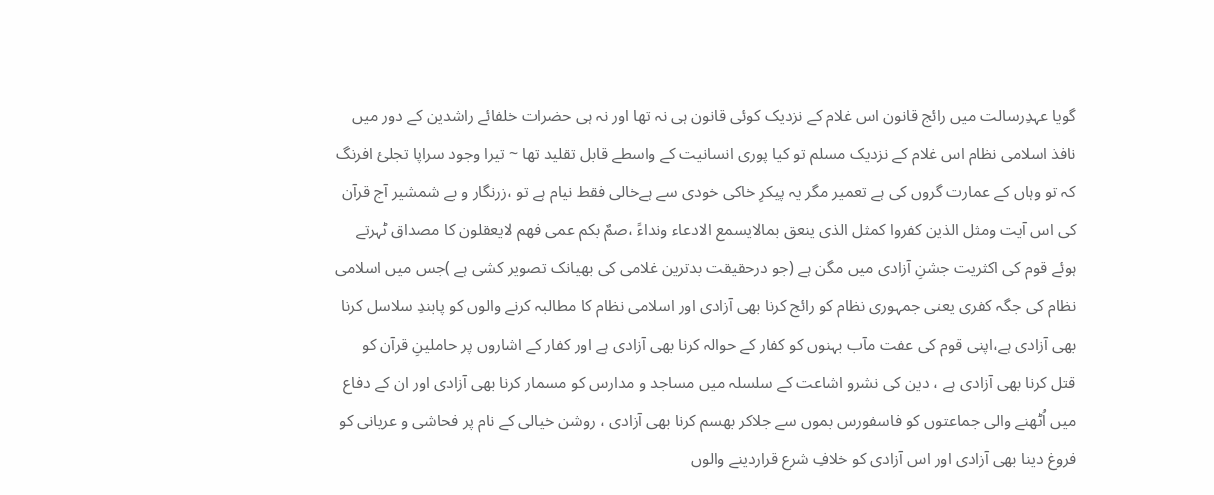گویا عہدِرسالت میں رائج قانون اس غلام کے نزدیک کوئی قانون ہی نہ تھا اور نہ ہی حضرات خلفائے راشدین کے دور میں نافذ اسلامی نظام اس غلام کے نزدیک مسلم تو کیا پوری انسانیت کے واسطے قابل تقلید تھا ~ تیرا وجود سراپا تجلئ افرنگ کہ تو وہاں کے عمارت گروں کی ہے تعمیر مگر یہ پیکرِ خاکی خودی سے ہےخالی فقط نیام ہے تو ،زرنگار و بے شمشیر آج قرآن کی اس آیت ومثل الذین کفروا کمثل الذی ینعق بمالایسمع الادعاء ونداءً ،صمٌ بکم عمی فھم لایعقلون کا مصداق ٹہرتے ہوئے قوم کی اکثریت جشنِ آزادی میں مگن ہے (جو درحقیقت بدترین غلامی کی بھیانک تصویر کشی ہے )جس میں اسلامی نظام کی جگہ کفری یعنی جمہوری نظام کو رائج کرنا بھی آزادی اور اسلامی نظام کا مطالبہ کرنے والوں کو پابندِ سلاسل کرنا بھی آزادی ہے،اپنی قوم کی عفت مآب بہنوں کو کفار کے حوالہ کرنا بھی آزادی ہے اور کفار کے اشاروں پر حاملینِ قرآن کو قتل کرنا بھی آزادی ہے ، دین کی نشرو اشاعت کے سلسلہ میں مساجد و مدارس کو مسمار کرنا بھی آزادی اور ان کے دفاع میں اُٹھنے والی جماعتوں کو فاسفورس بموں سے جلاکر بھسم کرنا بھی آزادی ، روشن خیالی کے نام پر فحاشی و عریانی کو فروغ دینا بھی آزادی اور اس آزادی کو خلافِ شرع قراردینے والوں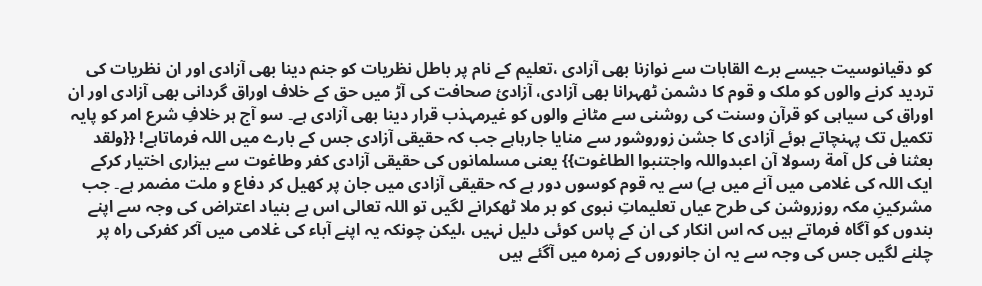کو دقیانوسیت جیسے برے القابات سے نوازنا بھی آزادی ،تعلیم کے نام پر باطل نظریات کو جنم دینا بھی آزادی اور ان نظریات کی تردید کرنے والوں کو ملک و قوم کا دشمن ٹھہرانا بھی آزادی، آزادئ صحافت کی آڑ میں حق کے خلاف اوراق گردانی بھی آزادی اور ان اوراق کی سیاہی کو قرآن وسنت کی روشنی سے مٹانے والوں کو غیرمہذب قرار دینا بھی آزادی ہے۔ سو آج ہر خلافِ شرع امر کو پایہ تکمیل تک پہنچاتے ہوئے آزادی کا جشن زوروشور سے منایا جارہاہے جب کہ حقیقی آزادی جس کے بارے میں اللہ فرماتاہے! {{ولقد بعثنا فی کل آمة رسولا آن اعبدواللہ واجتنبوا الطاغوت}} یعنی مسلمانوں کی حقیقی آزادی کفر وطاغوت سے بیزاری اختیار کرکے ایک اللہ کی غلامی میں آنے میں ہے) سے یہ قوم کوسوں دور ہے کہ حقیقی آزادی میں جان پر کھیل کر دفاع و ملت مضمر ہے۔ جب مشرکینِ مکہ روزروشن کی طرح عیاں تعلیماتِ نبوی کو بر ملا ٹھکرانے لگیں تو اللہ تعالی اس بے بنیاد اعتراض کی وجہ سے اپنے بندوں کو آگاہ فرماتے ہیں کہ اس انکار کی ان کے پاس کوئی دلیل نہیں ،لیکن چونکہ یہ اپنے آباء کی غلامی میں آکر کفرکی راہ پر چلنے لگیں جس کی وجہ سے یہ ان جانوروں کے زمرہ میں آگئے ہیں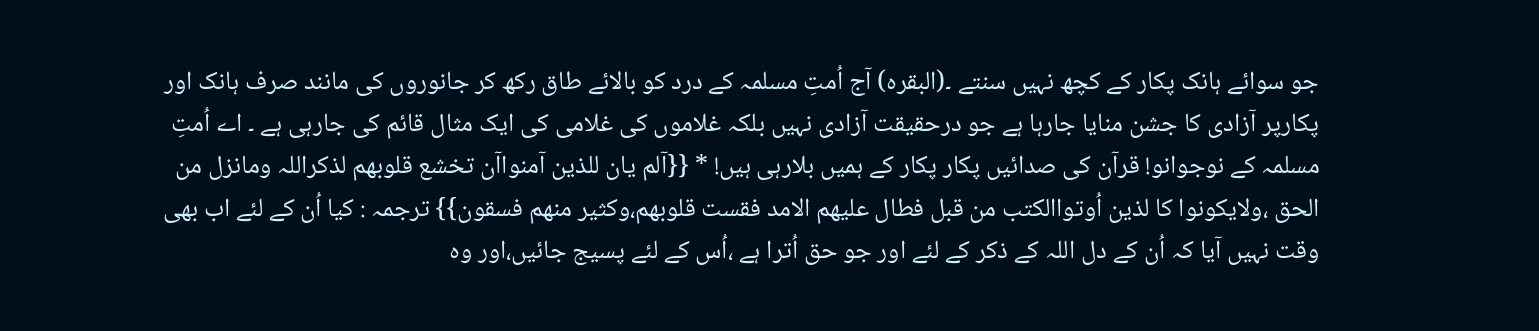جو سوائے ہانک پکار کے کچھ نہیں سنتے ۔(البقرہ) آج اُمتِ مسلمہ کے درد کو بالائے طاق رکھ کر جانوروں کی مانند صرف ہانک اور پکارپر آزادی کا جشن منایا جارہا ہے جو درحقیقت آزادی نہیں بلکہ غلاموں کی غلامی کی ایک مثال قائم کی جارہی ہے ۔ اے اُمتِ مسلمہ کے نوجوانو! قرآن کی صدائیں پکار پکار کے ہمیں بلارہی ہیں! * {{آلم یان للذین آمنواآن تخشع قلوبھم لذکراللہ ومانزل من الحق ،ولایکونوا کا لذین اُوتواالکتب من قبل فطال علیھم الامد فقست قلوبھم،وکثیر منھم فسقون}} ترجمہ : کیا اُن کے لئے اب بھی وقت نہیں آیا کہ اُن کے دل اللہ کے ذکر کے لئے اور جو حق اُترا ہے ،اُس کے لئے پسیج جائیں،اور وہ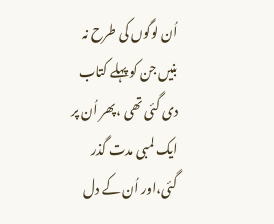اُن لوگوں کی طرح نہ بنیں جن کو پہلے کتاب دی گئی تھی ،پھر اُن پر ایک لمبی مدت گذر گئی،اور اُن کے دل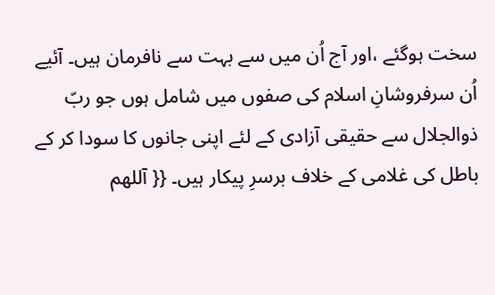سخت ہوگئے ،اور آج اُن میں سے بہت سے نافرمان ہیں۔ آئیے اُن سرفروشانِ اسلام کی صفوں میں شامل ہوں جو ربّ ذوالجلال سے حقیقی آزادی کے لئے اپنی جانوں کا سودا کر کے باطل کی غلامی کے خلاف برسرِ پیکار ہیں۔ {{ آللھم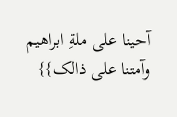آحینا علی ملةِ ابراهيم وآمتنا علی ذالک}}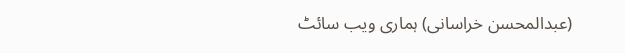(عبدالمحسن خراسانی) ہماری ویب سائٹ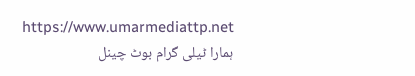https://www.umarmediattp.net ہمارا ٹیلی گرام بوٹ چینل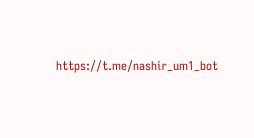https://t.me/nashir_um1_bot